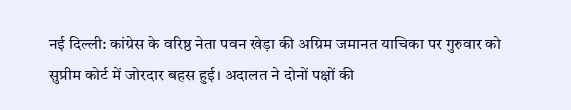नई दिल्ली: कांग्रेस के वरिष्ठ नेता पवन खेड़ा की अग्रिम जमानत याचिका पर गुरुवार को सुप्रीम कोर्ट में जोरदार बहस हुई। अदालत ने दोनों पक्षों की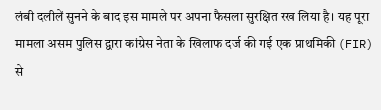लंबी दलीलें सुनने के बाद इस मामले पर अपना फैसला सुरक्षित रख लिया है। यह पूरा मामला असम पुलिस द्वारा कांग्रेस नेता के खिलाफ दर्ज की गई एक प्राथमिकी (FIR) से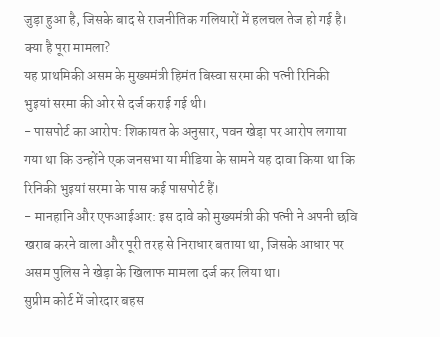जुड़ा हुआ है, जिसके बाद से राजनीतिक गलियारों में हलचल तेज हो गई है।
क्या है पूरा मामला?
यह प्राथमिकी असम के मुख्यमंत्री हिमंत बिस्वा सरमा की पत्नी रिनिकी भुइयां सरमा की ओर से दर्ज कराई गई थी।
- पासपोर्ट का आरोप: शिकायत के अनुसार, पवन खेड़ा पर आरोप लगाया गया था कि उन्होंने एक जनसभा या मीडिया के सामने यह दावा किया था कि रिनिकी भुइयां सरमा के पास कई पासपोर्ट हैं।
- मानहानि और एफआईआर: इस दावे को मुख्यमंत्री की पत्नी ने अपनी छवि खराब करने वाला और पूरी तरह से निराधार बताया था, जिसके आधार पर असम पुलिस ने खेड़ा के खिलाफ मामला दर्ज कर लिया था।
सुप्रीम कोर्ट में जोरदार बहस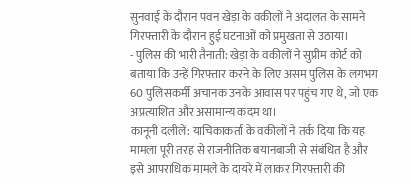सुनवाई के दौरान पवन खेड़ा के वकीलों ने अदालत के सामने गिरफ्तारी के दौरान हुई घटनाओं को प्रमुखता से उठाया।
- पुलिस की भारी तैनाती: खेड़ा के वकीलों ने सुप्रीम कोर्ट को बताया कि उन्हें गिरफ्तार करने के लिए असम पुलिस के लगभग 60 पुलिसकर्मी अचानक उनके आवास पर पहुंच गए थे, जो एक अप्रत्याशित और असामान्य कदम था।
कानूनी दलीलें: याचिकाकर्ता के वकीलों ने तर्क दिया कि यह मामला पूरी तरह से राजनीतिक बयानबाजी से संबंधित है और इसे आपराधिक मामले के दायरे में लाकर गिरफ्तारी की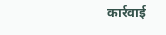कार्रवाई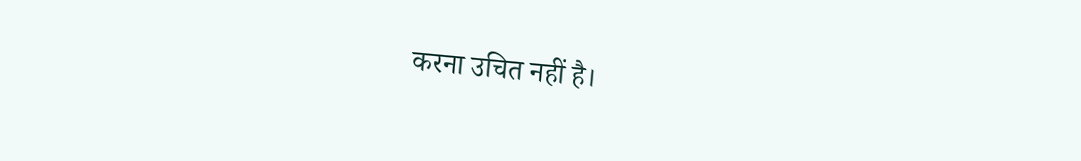करना उचित नहीं है।